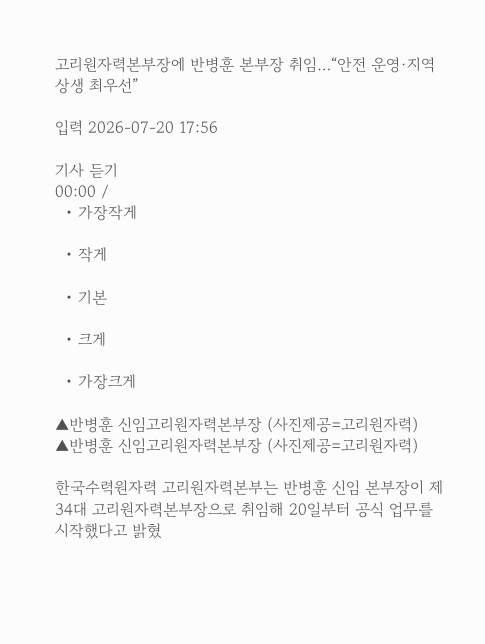고리원자력본부장에 반병훈 본부장 취임…“안전 운영·지역 상생 최우선”

입력 2026-07-20 17:56

기사 듣기
00:00 /
  • 가장작게

  • 작게

  • 기본

  • 크게

  • 가장크게

▲반병훈 신임고리원자력본부장 (사진제공=고리원자력)
▲반병훈 신임고리원자력본부장 (사진제공=고리원자력)

한국수력원자력 고리원자력본부는 반병훈 신임 본부장이 제34대 고리원자력본부장으로 취임해 20일부터 공식 업무를 시작했다고 밝혔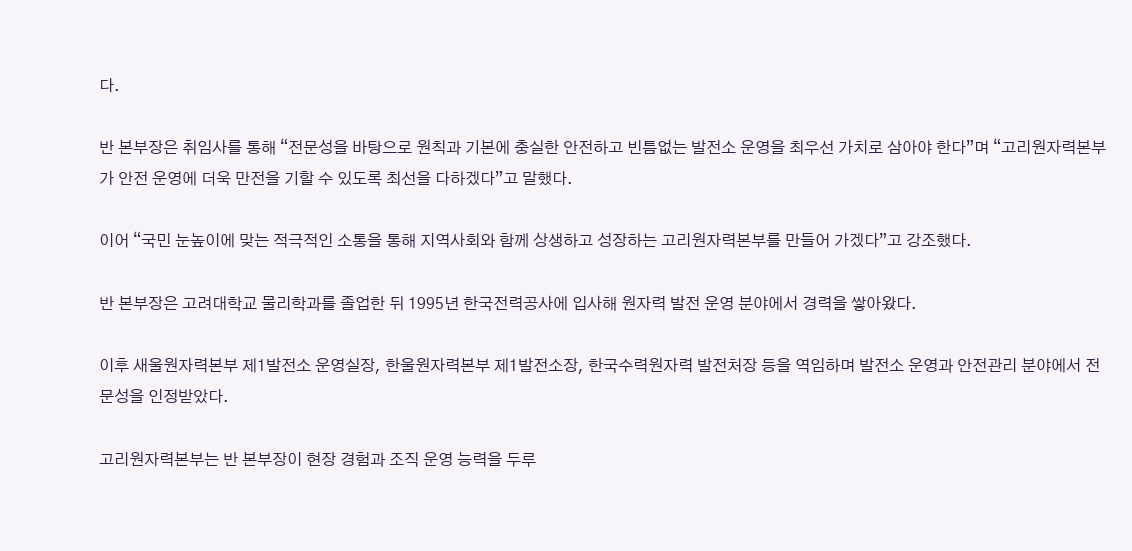다.

반 본부장은 취임사를 통해 “전문성을 바탕으로 원칙과 기본에 충실한 안전하고 빈틈없는 발전소 운영을 최우선 가치로 삼아야 한다”며 “고리원자력본부가 안전 운영에 더욱 만전을 기할 수 있도록 최선을 다하겠다”고 말했다.

이어 “국민 눈높이에 맞는 적극적인 소통을 통해 지역사회와 함께 상생하고 성장하는 고리원자력본부를 만들어 가겠다”고 강조했다.

반 본부장은 고려대학교 물리학과를 졸업한 뒤 1995년 한국전력공사에 입사해 원자력 발전 운영 분야에서 경력을 쌓아왔다.

이후 새울원자력본부 제1발전소 운영실장, 한울원자력본부 제1발전소장, 한국수력원자력 발전처장 등을 역임하며 발전소 운영과 안전관리 분야에서 전문성을 인정받았다.

고리원자력본부는 반 본부장이 현장 경험과 조직 운영 능력을 두루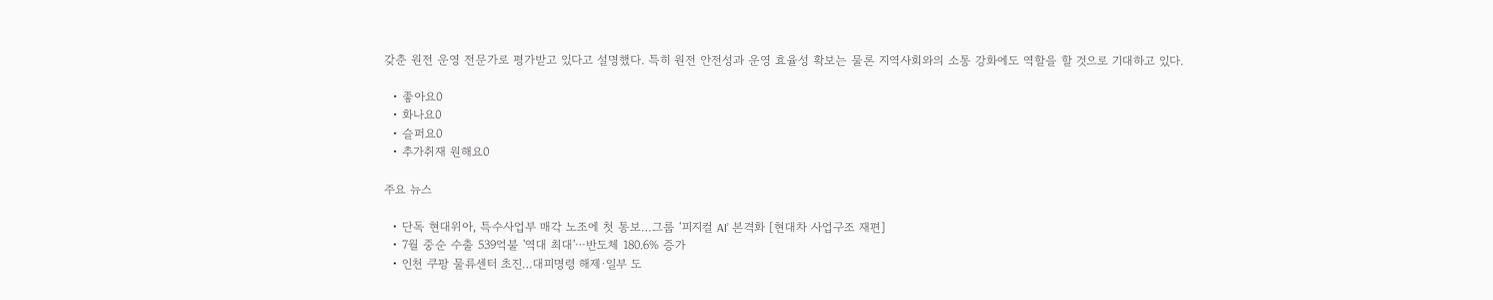갖춘 원전 운영 전문가로 평가받고 있다고 설명했다. 특히 원전 안전성과 운영 효율성 확보는 물론 지역사회와의 소통 강화에도 역할을 할 것으로 기대하고 있다.

  • 좋아요0
  • 화나요0
  • 슬퍼요0
  • 추가취재 원해요0

주요 뉴스

  • 단독 현대위아, 특수사업부 매각 노조에 첫 통보…그룹 ‘피지컬 AI’ 본격화 [현대차 사업구조 재편]
  • 7월 중순 수출 539억불 '역대 최대'⋯반도체 180.6% 증가
  • 인천 쿠팡 물류센터 초진…대피명령 해제·일부 도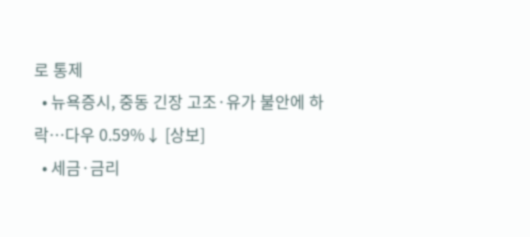로 통제
  • 뉴욕증시, 중동 긴장 고조·유가 불안에 하락…다우 0.59%↓ [상보]
  • 세금·금리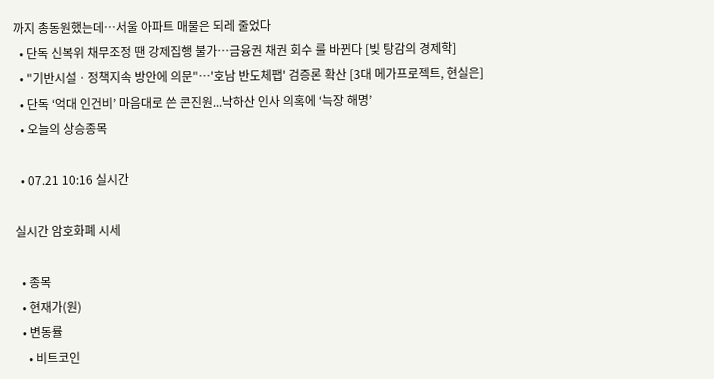까지 총동원했는데⋯서울 아파트 매물은 되레 줄었다
  • 단독 신복위 채무조정 땐 강제집행 불가⋯금융권 채권 회수 룰 바뀐다 [빚 탕감의 경제학]
  • "기반시설ㆍ정책지속 방안에 의문"⋯'호남 반도체팹' 검증론 확산 [3대 메가프로젝트, 현실은]
  • 단독 ‘억대 인건비’ 마음대로 쓴 콘진원...낙하산 인사 의혹에 ‘늑장 해명’
  • 오늘의 상승종목

  • 07.21 10:16 실시간

실시간 암호화폐 시세

  • 종목
  • 현재가(원)
  • 변동률
    • 비트코인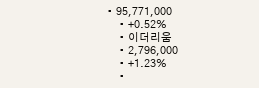• 95,771,000
    • +0.52%
    • 이더리움
    • 2,796,000
    • +1.23%
    •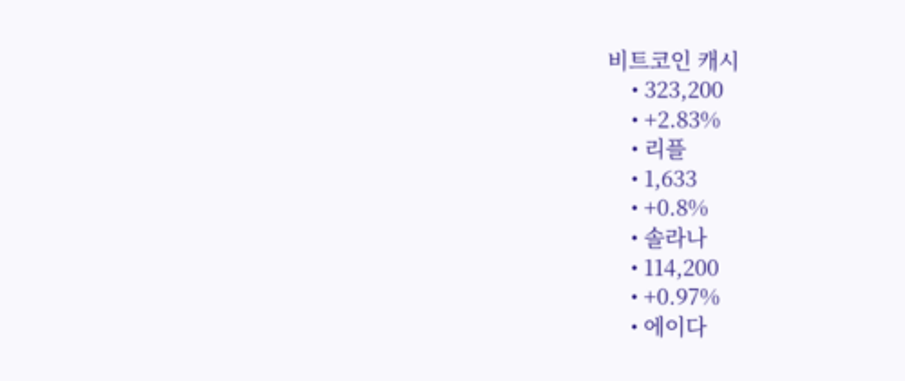비트코인 캐시
    • 323,200
    • +2.83%
    • 리플
    • 1,633
    • +0.8%
    • 솔라나
    • 114,200
    • +0.97%
    • 에이다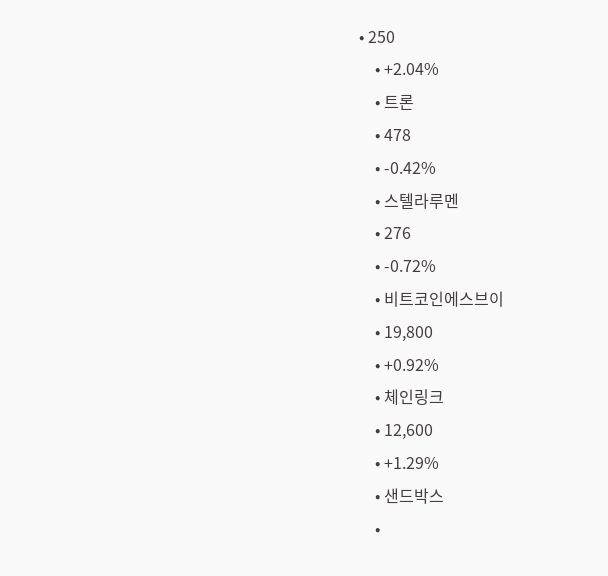• 250
    • +2.04%
    • 트론
    • 478
    • -0.42%
    • 스텔라루멘
    • 276
    • -0.72%
    • 비트코인에스브이
    • 19,800
    • +0.92%
    • 체인링크
    • 12,600
    • +1.29%
    • 샌드박스
    •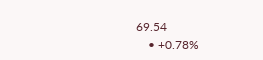69.54
    • +0.78%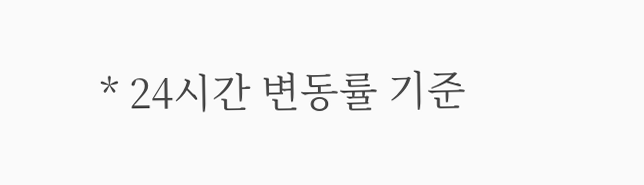* 24시간 변동률 기준